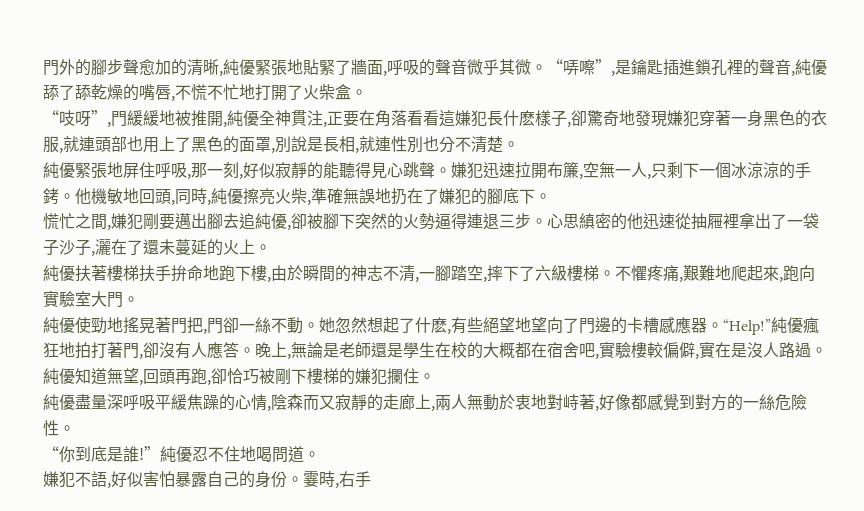門外的腳步聲愈加的清晰,純優緊張地貼緊了牆面,呼吸的聲音微乎其微。“哢嚓”,是鑰匙插進鎖孔裡的聲音,純優舔了舔乾燥的嘴唇,不慌不忙地打開了火柴盒。
“吱呀”,門緩緩地被推開,純優全神貫注,正要在角落看看這嫌犯長什麽樣子,卻驚奇地發現嫌犯穿著一身黑色的衣服,就連頭部也用上了黑色的面罩,別說是長相,就連性別也分不清楚。
純優緊張地屏住呼吸,那一刻,好似寂靜的能聽得見心跳聲。嫌犯迅速拉開布簾,空無一人,只剩下一個冰涼涼的手銬。他機敏地回頭,同時,純優擦亮火柴,準確無誤地扔在了嫌犯的腳底下。
慌忙之間,嫌犯剛要邁出腳去追純優,卻被腳下突然的火勢逼得連退三步。心思縝密的他迅速從抽屜裡拿出了一袋子沙子,灑在了還未蔓延的火上。
純優扶著樓梯扶手拚命地跑下樓,由於瞬間的神志不清,一腳踏空,摔下了六級樓梯。不懼疼痛,艱難地爬起來,跑向實驗室大門。
純優使勁地搖晃著門把,門卻一絲不動。她忽然想起了什麽,有些絕望地望向了門邊的卡槽感應器。“Help!”純優瘋狂地拍打著門,卻沒有人應答。晚上,無論是老師還是學生在校的大概都在宿舍吧,實驗樓較偏僻,實在是沒人路過。
純優知道無望,回頭再跑,卻恰巧被剛下樓梯的嫌犯攔住。
純優盡量深呼吸平緩焦躁的心情,陰森而又寂靜的走廊上,兩人無動於衷地對峙著,好像都感覺到對方的一絲危險性。
“你到底是誰!”純優忍不住地喝問道。
嫌犯不語,好似害怕暴露自己的身份。霎時,右手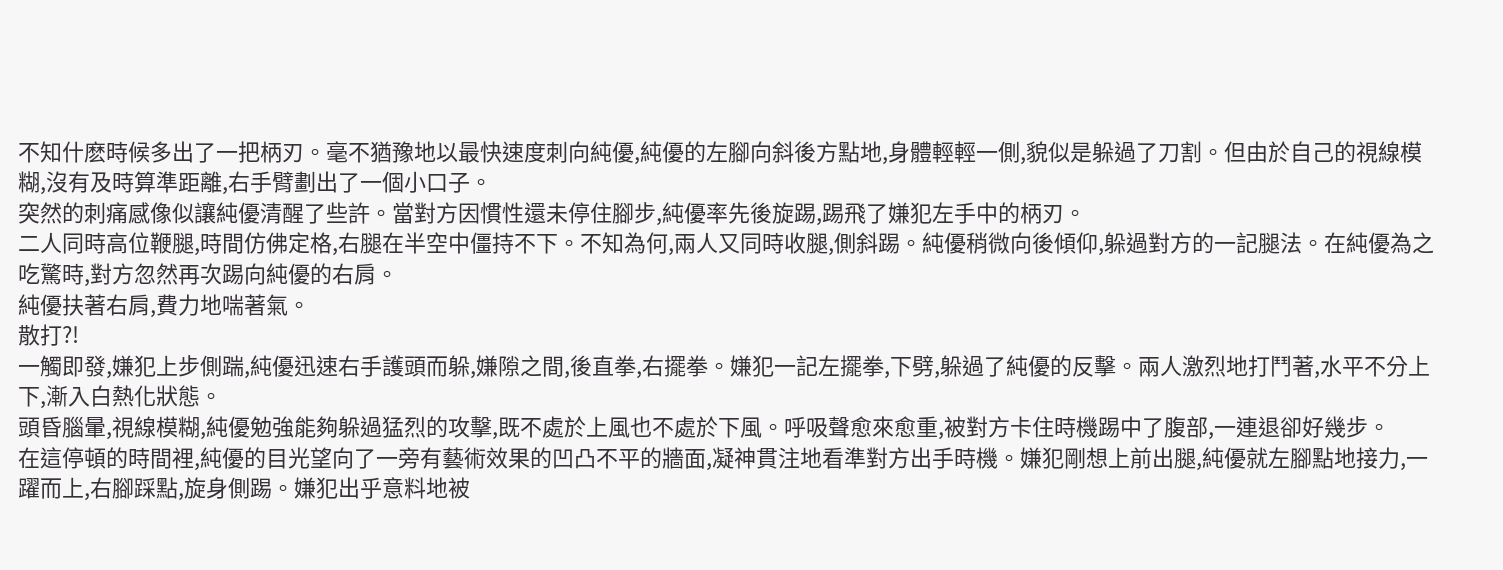不知什麽時候多出了一把柄刃。毫不猶豫地以最快速度刺向純優,純優的左腳向斜後方點地,身體輕輕一側,貌似是躲過了刀割。但由於自己的視線模糊,沒有及時算準距離,右手臂劃出了一個小口子。
突然的刺痛感像似讓純優清醒了些許。當對方因慣性還未停住腳步,純優率先後旋踢,踢飛了嫌犯左手中的柄刃。
二人同時高位鞭腿,時間仿佛定格,右腿在半空中僵持不下。不知為何,兩人又同時收腿,側斜踢。純優稍微向後傾仰,躲過對方的一記腿法。在純優為之吃驚時,對方忽然再次踢向純優的右肩。
純優扶著右肩,費力地喘著氣。
散打?!
一觸即發,嫌犯上步側踹,純優迅速右手護頭而躲,嫌隙之間,後直拳,右擺拳。嫌犯一記左擺拳,下劈,躲過了純優的反擊。兩人激烈地打鬥著,水平不分上下,漸入白熱化狀態。
頭昏腦暈,視線模糊,純優勉強能夠躲過猛烈的攻擊,既不處於上風也不處於下風。呼吸聲愈來愈重,被對方卡住時機踢中了腹部,一連退卻好幾步。
在這停頓的時間裡,純優的目光望向了一旁有藝術效果的凹凸不平的牆面,凝神貫注地看準對方出手時機。嫌犯剛想上前出腿,純優就左腳點地接力,一躍而上,右腳踩點,旋身側踢。嫌犯出乎意料地被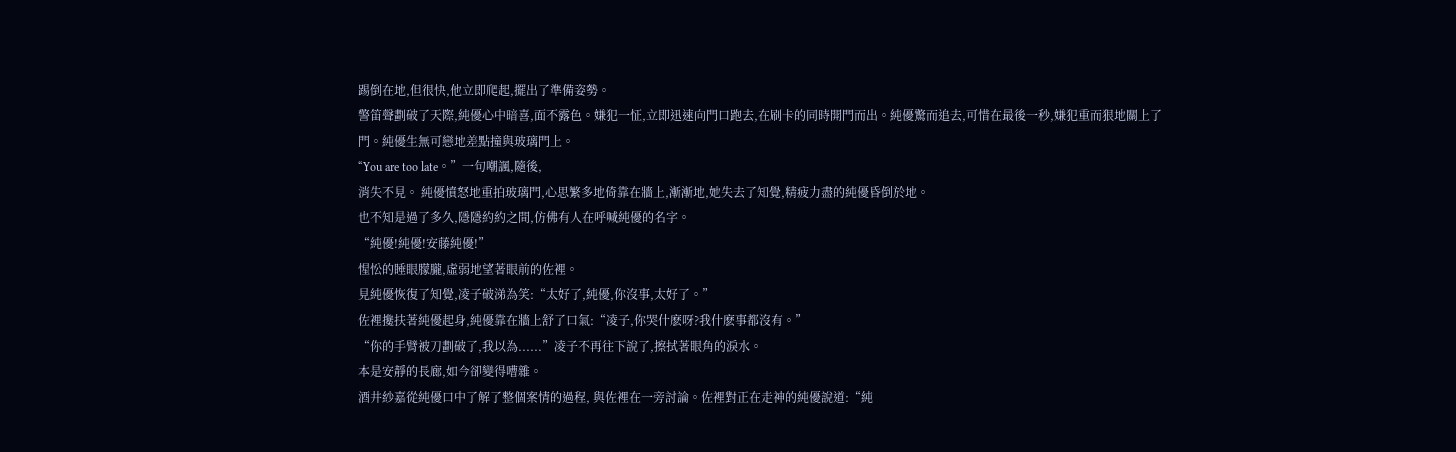踢倒在地,但很快,他立即爬起,擺出了準備姿勢。
警笛聲劃破了天際,純優心中暗喜,面不露色。嫌犯一怔,立即迅速向門口跑去,在刷卡的同時開門而出。純優驚而追去,可惜在最後一秒,嫌犯重而狠地關上了門。純優生無可戀地差點撞與玻璃門上。
“You are too late。”一句嘲諷,隨後,
消失不見。 純優憤怒地重拍玻璃門,心思繁多地倚靠在牆上,漸漸地,她失去了知覺,精疲力盡的純優昏倒於地。
也不知是過了多久,隱隱約約之間,仿佛有人在呼喊純優的名字。
“純優!純優!安藤純優!”
惺忪的睡眼朦朧,虛弱地望著眼前的佐裡。
見純優恢復了知覺,凌子破涕為笑:“太好了,純優,你沒事,太好了。”
佐裡攙扶著純優起身,純優靠在牆上舒了口氣:“凌子,你哭什麽呀?我什麽事都沒有。”
“你的手臂被刀劃破了,我以為......”凌子不再往下說了,擦拭著眼角的淚水。
本是安靜的長廊,如今卻變得嘈雜。
酒井紗嘉從純優口中了解了整個案情的過程, 與佐裡在一旁討論。佐裡對正在走神的純優說道:“純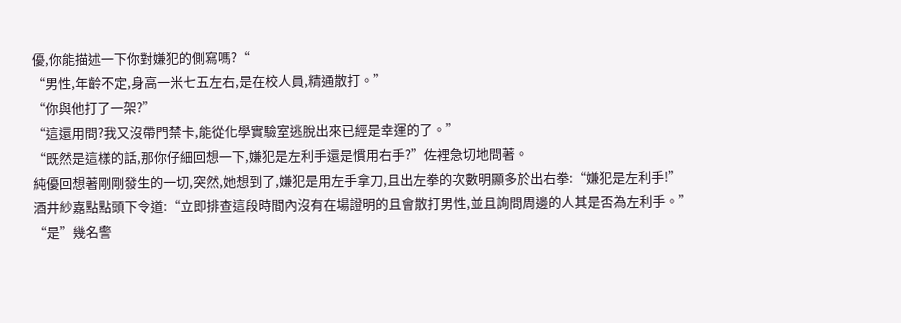優,你能描述一下你對嫌犯的側寫嗎?“
“男性,年齡不定,身高一米七五左右,是在校人員,精通散打。”
“你與他打了一架?”
“這還用問?我又沒帶門禁卡,能從化學實驗室逃脫出來已經是幸運的了。”
“既然是這樣的話,那你仔細回想一下,嫌犯是左利手還是慣用右手?”佐裡急切地問著。
純優回想著剛剛發生的一切,突然,她想到了,嫌犯是用左手拿刀,且出左拳的次數明顯多於出右拳:“嫌犯是左利手!”
酒井紗嘉點點頭下令道:“立即排查這段時間內沒有在場證明的且會散打男性,並且詢問周邊的人其是否為左利手。”
“是”幾名警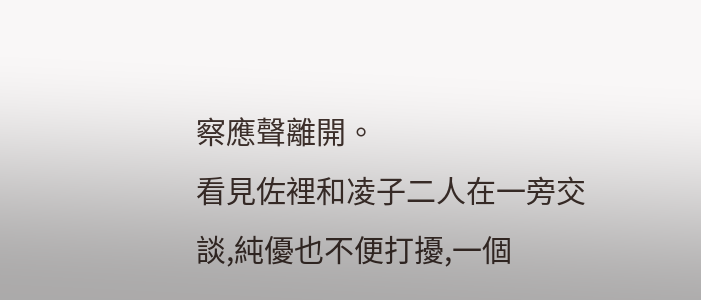察應聲離開。
看見佐裡和凌子二人在一旁交談,純優也不便打擾,一個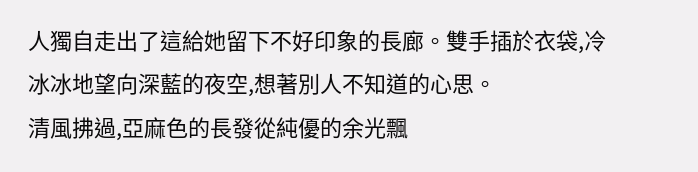人獨自走出了這給她留下不好印象的長廊。雙手插於衣袋,冷冰冰地望向深藍的夜空,想著別人不知道的心思。
清風拂過,亞麻色的長發從純優的余光飄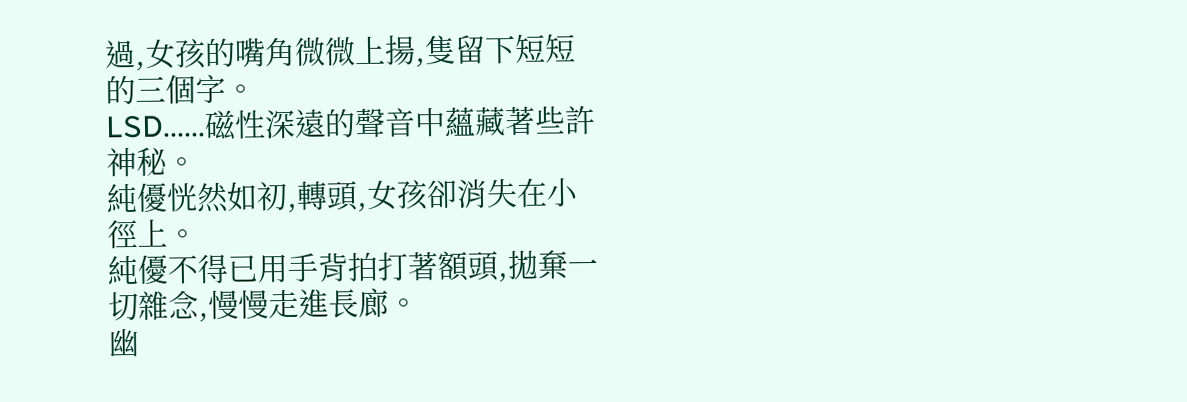過,女孩的嘴角微微上揚,隻留下短短的三個字。
LSD......磁性深遠的聲音中蘊藏著些許神秘。
純優恍然如初,轉頭,女孩卻消失在小徑上。
純優不得已用手背拍打著額頭,拋棄一切雜念,慢慢走進長廊。
幽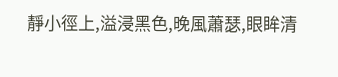靜小徑上,溢浸黑色,晚風蕭瑟,眼眸清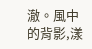澈。風中的背影,漾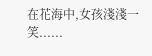在花海中,女孩淺淺一笑......